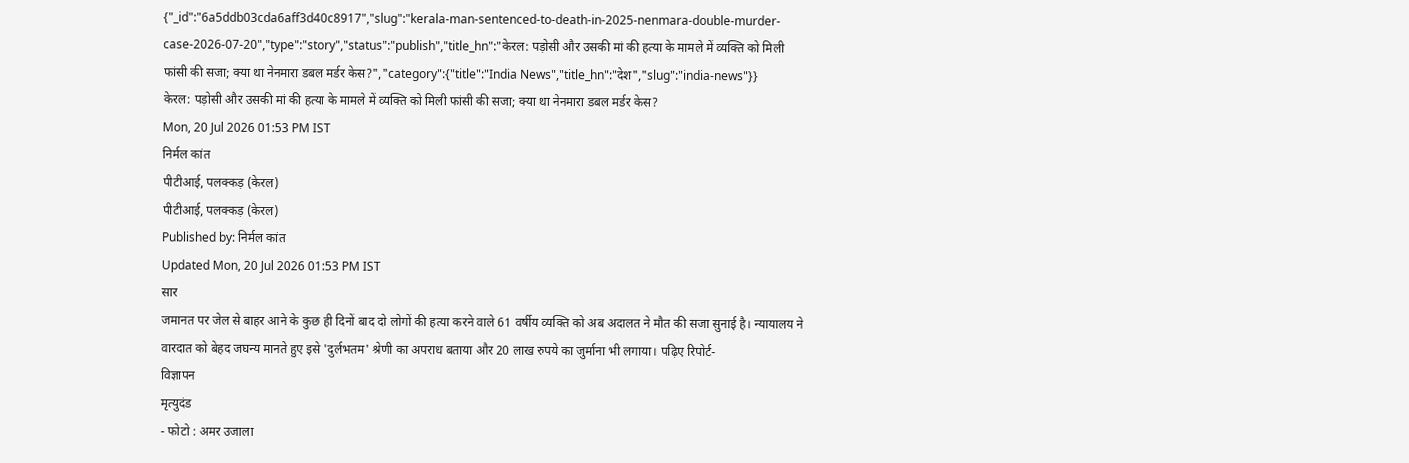{"_id":"6a5ddb03cda6aff3d40c8917","slug":"kerala-man-sentenced-to-death-in-2025-nenmara-double-murder-case-2026-07-20","type":"story","status":"publish","title_hn":"केरल: पड़ोसी और उसकी मां की हत्या के मामले में व्यक्ति को मिली फांसी की सजा; क्या था नेनमारा डबल मर्डर केस?","category":{"title":"India News","title_hn":"देश","slug":"india-news"}}
केरल: पड़ोसी और उसकी मां की हत्या के मामले में व्यक्ति को मिली फांसी की सजा; क्या था नेनमारा डबल मर्डर केस?
Mon, 20 Jul 2026 01:53 PM IST
निर्मल कांत
पीटीआई, पलक्कड़ (केरल)
पीटीआई, पलक्कड़ (केरल)
Published by: निर्मल कांत
Updated Mon, 20 Jul 2026 01:53 PM IST
सार
जमानत पर जेल से बाहर आने के कुछ ही दिनों बाद दो लोगों की हत्या करने वाले 61 वर्षीय व्यक्ति को अब अदालत ने मौत की सजा सुनाई है। न्यायालय ने वारदात को बेहद जघन्य मानते हुए इसे 'दुर्लभतम' श्रेणी का अपराध बताया और 20 लाख रुपये का जुर्माना भी लगाया। पढ़िए रिपोर्ट-
विज्ञापन
मृत्युदंड
- फोटो : अमर उजाला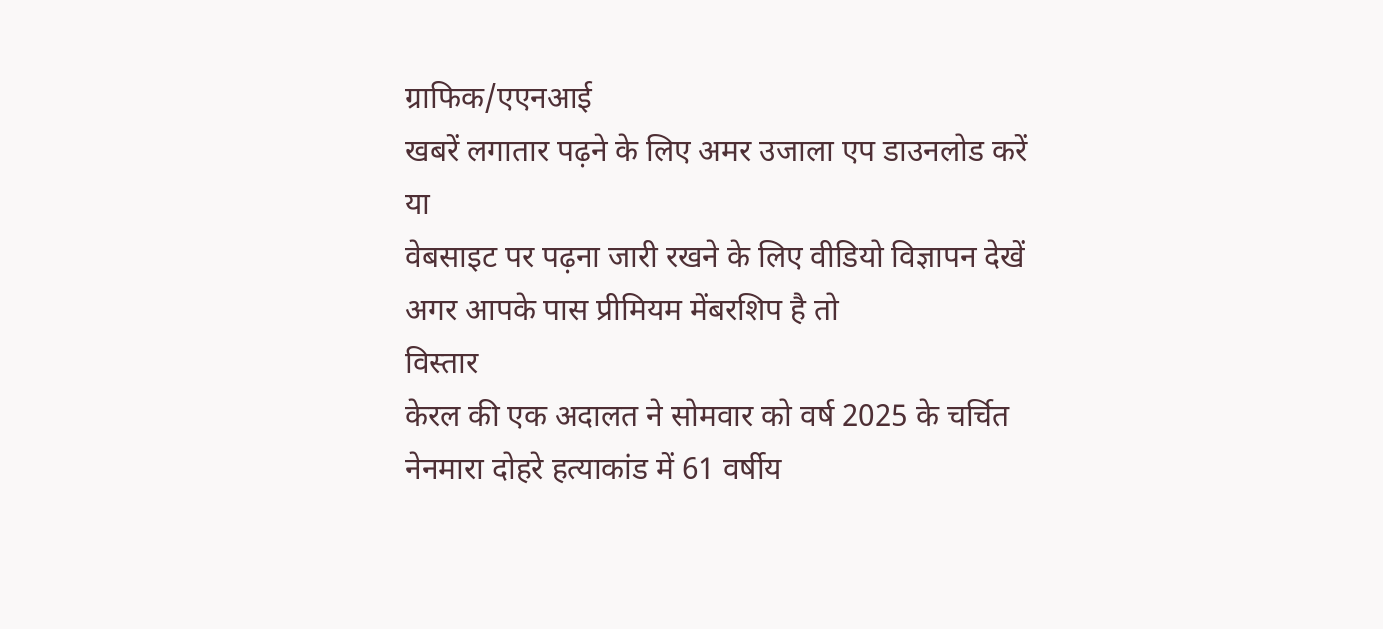ग्राफिक/एएनआई
खबरें लगातार पढ़ने के लिए अमर उजाला एप डाउनलोड करें
या
वेबसाइट पर पढ़ना जारी रखने के लिए वीडियो विज्ञापन देखें
अगर आपके पास प्रीमियम मेंबरशिप है तो
विस्तार
केरल की एक अदालत ने सोमवार को वर्ष 2025 के चर्चित नेनमारा दोहरे हत्याकांड में 61 वर्षीय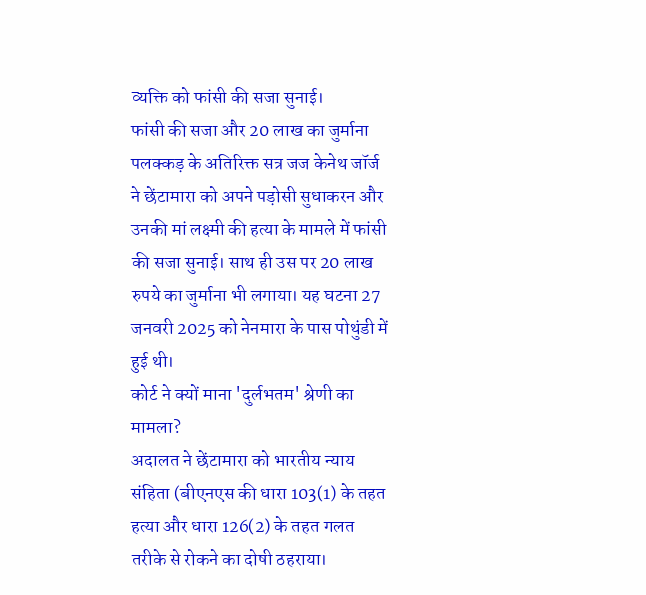व्यक्ति को फांसी की सजा सुनाई।
फांसी की सजा और 20 लाख का जुर्माना
पलक्कड़ के अतिरिक्त सत्र जज केनेथ जॉर्ज ने छेंटामारा को अपने पड़ोसी सुधाकरन और उनकी मां लक्ष्मी की हत्या के मामले में फांसी की सजा सुनाई। साथ ही उस पर 20 लाख रुपये का जुर्माना भी लगाया। यह घटना 27 जनवरी 2025 को नेनमारा के पास पोथुंडी में हुई थी।
कोर्ट ने क्यों माना 'दुर्लभतम' श्रेणी का मामला?
अदालत ने छेंटामारा को भारतीय न्याय संहिता (बीएनएस की धारा 103(1) के तहत हत्या और धारा 126(2) के तहत गलत तरीके से रोकने का दोषी ठहराया।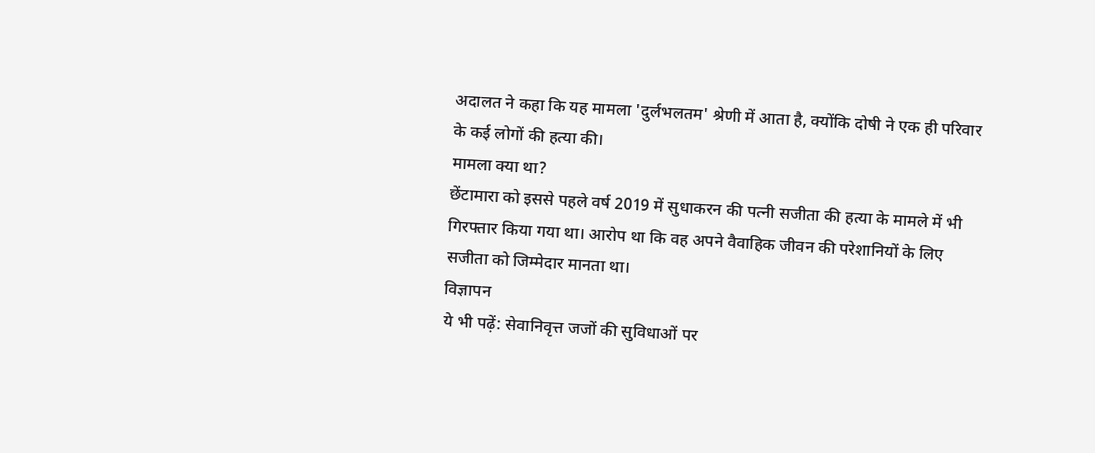अदालत ने कहा कि यह मामला 'दुर्लभलतम' श्रेणी में आता है, क्योंकि दोषी ने एक ही परिवार के कई लोगों की हत्या की।
मामला क्या था?
छेंटामारा को इससे पहले वर्ष 2019 में सुधाकरन की पत्नी सजीता की हत्या के मामले में भी गिरफ्तार किया गया था। आरोप था कि वह अपने वैवाहिक जीवन की परेशानियों के लिए सजीता को जिम्मेदार मानता था।
विज्ञापन
ये भी पढ़ें: सेवानिवृत्त जजों की सुविधाओं पर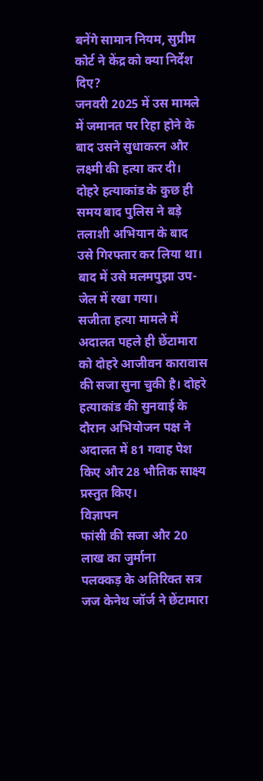बनेंगे सामान नियम, सुप्रीम कोर्ट ने केंद्र को क्या निर्देश दिए?
जनवरी 2025 में उस मामले में जमानत पर रिहा होने के बाद उसने सुधाकरन और लक्ष्मी की हत्या कर दी। दोहरे हत्याकांड के कुछ ही समय बाद पुलिस ने बड़े तलाशी अभियान के बाद उसे गिरफ्तार कर लिया था। बाद में उसे मलमपुझा उप-जेल में रखा गया।
सजीता हत्या मामले में अदालत पहले ही छेंटामारा को दोहरे आजीवन कारावास की सजा सुना चुकी है। दोहरे हत्याकांड की सुनवाई के दौरान अभियोजन पक्ष ने अदालत में 81 गवाह पेश किए और 28 भौतिक साक्ष्य प्रस्तुत किए।
विज्ञापन
फांसी की सजा और 20 लाख का जुर्माना
पलक्कड़ के अतिरिक्त सत्र जज केनेथ जॉर्ज ने छेंटामारा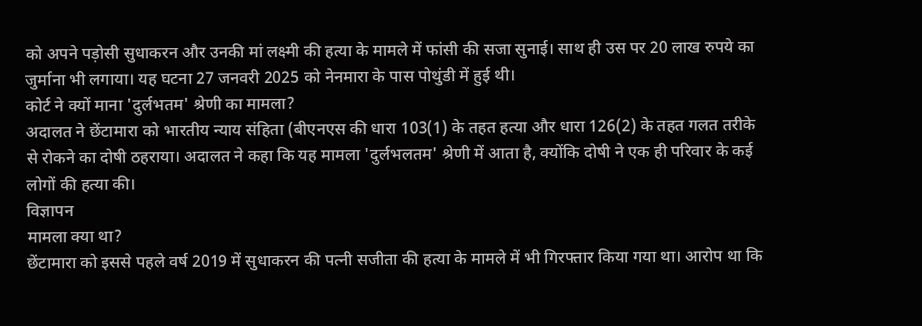को अपने पड़ोसी सुधाकरन और उनकी मां लक्ष्मी की हत्या के मामले में फांसी की सजा सुनाई। साथ ही उस पर 20 लाख रुपये का जुर्माना भी लगाया। यह घटना 27 जनवरी 2025 को नेनमारा के पास पोथुंडी में हुई थी।
कोर्ट ने क्यों माना 'दुर्लभतम' श्रेणी का मामला?
अदालत ने छेंटामारा को भारतीय न्याय संहिता (बीएनएस की धारा 103(1) के तहत हत्या और धारा 126(2) के तहत गलत तरीके से रोकने का दोषी ठहराया। अदालत ने कहा कि यह मामला 'दुर्लभलतम' श्रेणी में आता है, क्योंकि दोषी ने एक ही परिवार के कई लोगों की हत्या की।
विज्ञापन
मामला क्या था?
छेंटामारा को इससे पहले वर्ष 2019 में सुधाकरन की पत्नी सजीता की हत्या के मामले में भी गिरफ्तार किया गया था। आरोप था कि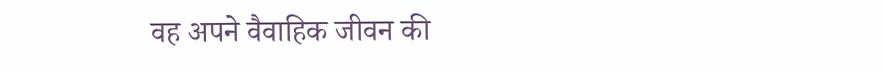वह अपने वैवाहिक जीवन की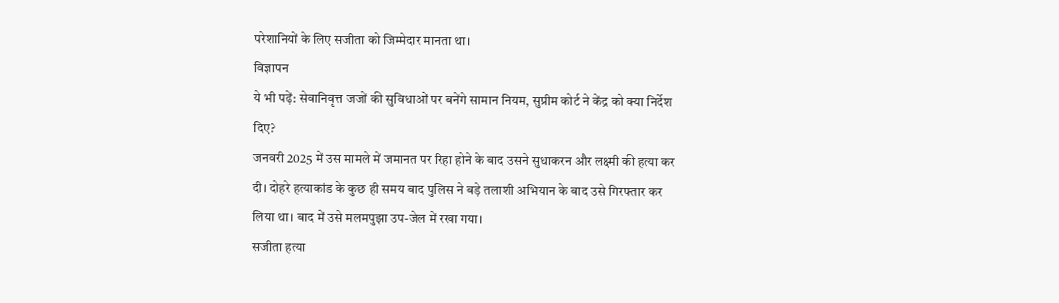परेशानियों के लिए सजीता को जिम्मेदार मानता था।
विज्ञापन
ये भी पढ़ें: सेवानिवृत्त जजों की सुविधाओं पर बनेंगे सामान नियम, सुप्रीम कोर्ट ने केंद्र को क्या निर्देश दिए?
जनवरी 2025 में उस मामले में जमानत पर रिहा होने के बाद उसने सुधाकरन और लक्ष्मी की हत्या कर दी। दोहरे हत्याकांड के कुछ ही समय बाद पुलिस ने बड़े तलाशी अभियान के बाद उसे गिरफ्तार कर लिया था। बाद में उसे मलमपुझा उप-जेल में रखा गया।
सजीता हत्या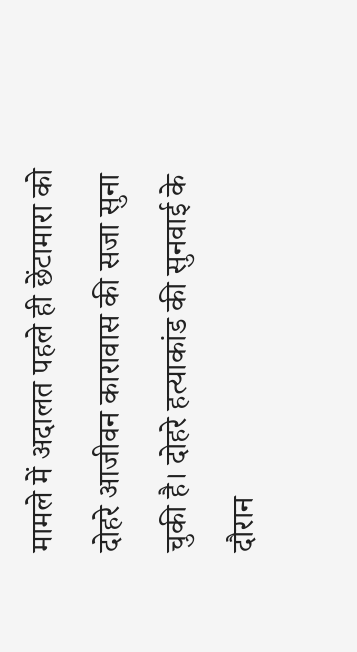मामले में अदालत पहले ही छेंटामारा को दोहरे आजीवन कारावास की सजा सुना चुकी है। दोहरे हत्याकांड की सुनवाई के दौरान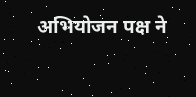अभियोजन पक्ष ने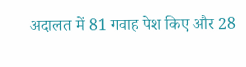अदालत में 81 गवाह पेश किए और 28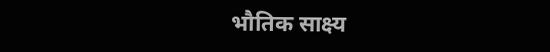भौतिक साक्ष्य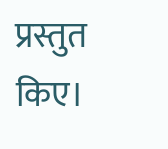प्रस्तुत किए।